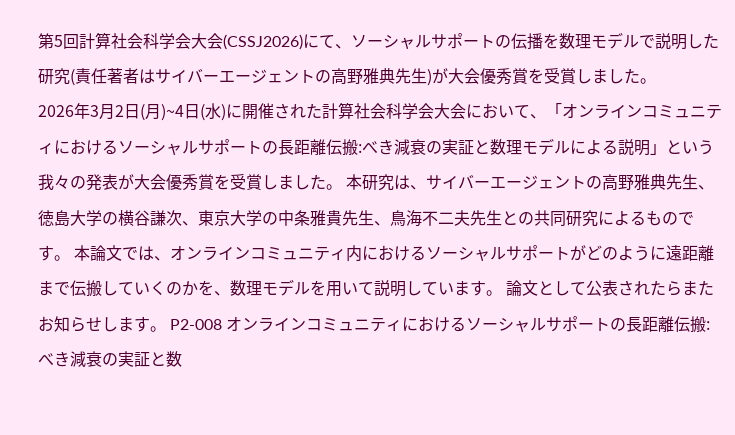第5回計算社会科学会大会(CSSJ2026)にて、ソーシャルサポートの伝播を数理モデルで説明した研究(責任著者はサイバーエージェントの高野雅典先生)が大会優秀賞を受賞しました。
2026年3月2日(月)~4日(水)に開催された計算社会科学会大会において、「オンラインコミュニティにおけるソーシャルサポートの長距離伝搬:べき減衰の実証と数理モデルによる説明」という我々の発表が大会優秀賞を受賞しました。 本研究は、サイバーエージェントの高野雅典先生、徳島大学の横谷謙次、東京大学の中条雅貴先生、鳥海不二夫先生との共同研究によるものです。 本論文では、オンラインコミュニティ内におけるソーシャルサポートがどのように遠距離まで伝搬していくのかを、数理モデルを用いて説明しています。 論文として公表されたらまたお知らせします。 P2-008 オンラインコミュニティにおけるソーシャルサポートの長距離伝搬:べき減衰の実証と数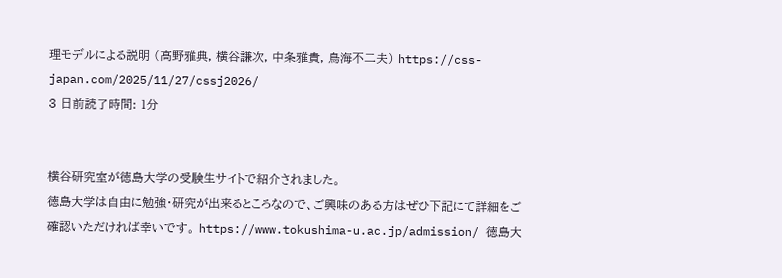理モデルによる説明 (高野雅典, 横谷謙次, 中条雅貴, 鳥海不二夫) https://css-japan.com/2025/11/27/cssj2026/
3 日前読了時間: 1分


横谷研究室が徳島大学の受験生サイトで紹介されました。
徳島大学は自由に勉強・研究が出来るところなので、ご興味のある方はぜひ下記にて詳細をご確認いただければ幸いです。 https://www.tokushima-u.ac.jp/admission/ 徳島大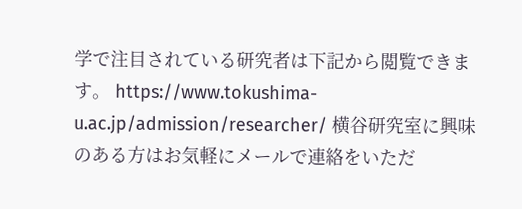学で注目されている研究者は下記から閲覧できます。 https://www.tokushima-u.ac.jp/admission/researcher/ 横谷研究室に興味のある方はお気軽にメールで連絡をいただ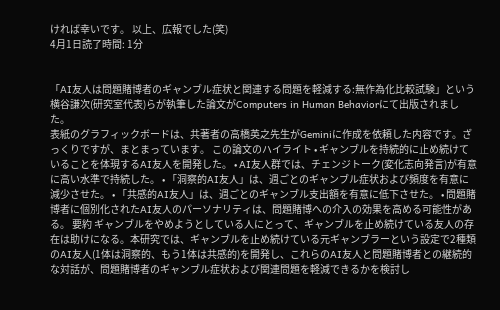ければ幸いです。 以上、広報でした(笑)
4月1日読了時間: 1分


「AI友人は問題賭博者のギャンブル症状と関連する問題を軽減する:無作為化比較試験」という横谷謙次(研究室代表)らが執筆した論文がComputers in Human Behaviorにて出版されました。
表紙のグラフィックボードは、共著者の高橋英之先生がGeminiに作成を依頼した内容です。ざっくりですが、まとまっています。 この論文のハイライト • ギャンブルを持続的に止め続けていることを体現するAI友人を開発した。 • AI友人群では、チェンジトーク(変化志向発言)が有意に高い水準で持続した。 • 「洞察的AI友人」は、週ごとのギャンブル症状および頻度を有意に減少させた。 • 「共感的AI友人」は、週ごとのギャンブル支出額を有意に低下させた。 • 問題賭博者に個別化されたAI友人のパーソナリティは、問題賭博への介入の効果を高める可能性がある。 要約 ギャンブルをやめようとしている人にとって、ギャンブルを止め続けている友人の存在は助けになる。本研究では、ギャンブルを止め続けている元ギャンブラーという設定で2種類のAI友人(1体は洞察的、もう1体は共感的)を開発し、これらのAI友人と問題賭博者との継続的な対話が、問題賭博者のギャンブル症状および関連問題を軽減できるかを検討し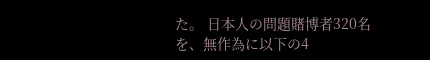た。 日本人の問題賭博者320名を、無作為に以下の4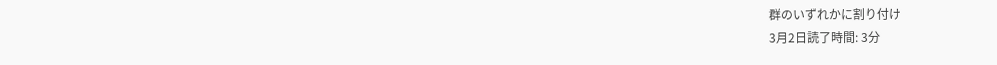群のいずれかに割り付け
3月2日読了時間: 3分